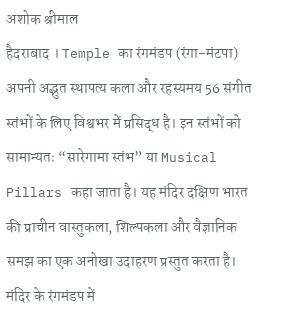अशोक श्रीमाल
हैदराबाद । Temple का रंगमंडप (रंगा-मंटपा) अपनी अद्भुत स्थापत्य कला और रहस्यमय 56 संगीत स्तंभों के लिए विश्वभर में प्रसिद्ध है। इन स्तंभों को सामान्यतः “सारेगामा स्तंभ” या Musical Pillars कहा जाता है। यह मंदिर दक्षिण भारत की प्राचीन वास्तुकला, शिल्पकला और वैज्ञानिक समझ का एक अनोखा उदाहरण प्रस्तुत करता है।
मंदिर के रंगमंडप में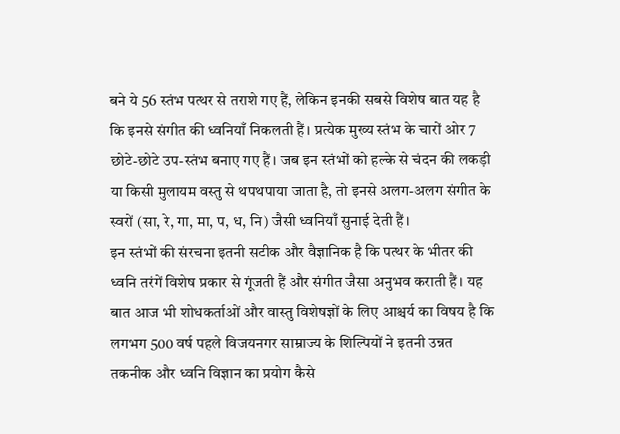बने ये 56 स्तंभ पत्थर से तराशे गए हैं, लेकिन इनकी सबसे विशेष बात यह है कि इनसे संगीत की ध्वनियाँ निकलती हैं। प्रत्येक मुख्य स्तंभ के चारों ओर 7 छोटे-छोटे उप-स्तंभ बनाए गए हैं। जब इन स्तंभों को हल्के से चंदन की लकड़ी या किसी मुलायम वस्तु से थपथपाया जाता है, तो इनसे अलग-अलग संगीत के स्वरों (सा, रे, गा, मा, प, ध, नि) जैसी ध्वनियाँ सुनाई देती हैं।
इन स्तंभों की संरचना इतनी सटीक और वैज्ञानिक है कि पत्थर के भीतर की ध्वनि तरंगें विशेष प्रकार से गूंजती हैं और संगीत जैसा अनुभव कराती हैं। यह बात आज भी शोधकर्ताओं और वास्तु विशेषज्ञों के लिए आश्चर्य का विषय है कि लगभग 500 वर्ष पहले विजयनगर साम्राज्य के शिल्पियों ने इतनी उन्नत तकनीक और ध्वनि विज्ञान का प्रयोग कैसे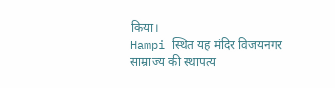किया।
Hampi स्थित यह मंदिर विजयनगर साम्राज्य की स्थापत्य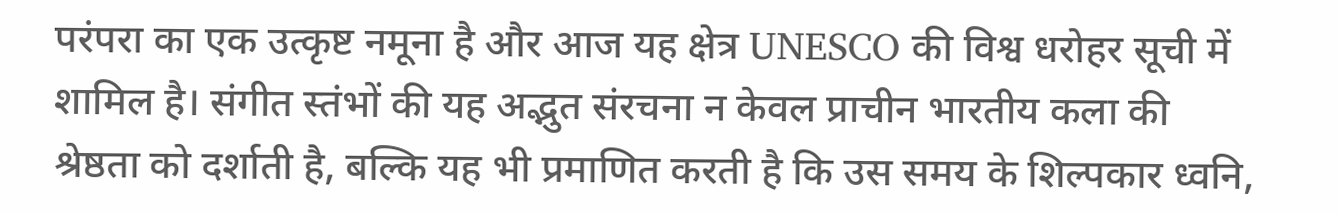परंपरा का एक उत्कृष्ट नमूना है और आज यह क्षेत्र UNESCO की विश्व धरोहर सूची में शामिल है। संगीत स्तंभों की यह अद्भुत संरचना न केवल प्राचीन भारतीय कला की श्रेष्ठता को दर्शाती है, बल्कि यह भी प्रमाणित करती है कि उस समय के शिल्पकार ध्वनि,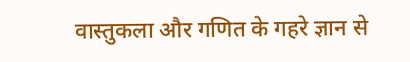वास्तुकला और गणित के गहरे ज्ञान से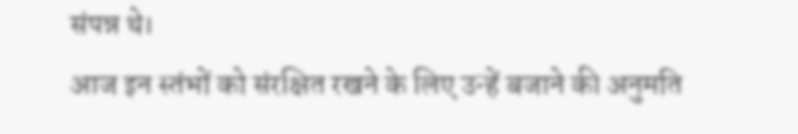संपन्न थे।
आज इन स्तंभों को संरक्षित रखने के लिए उन्हें बजाने की अनुमति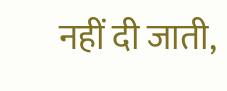नहीं दी जाती,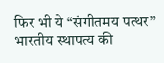फिर भी ये “संगीतमय पत्थर” भारतीय स्थापत्य की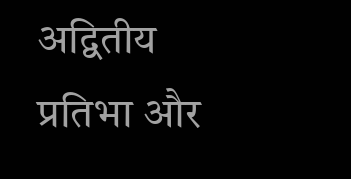अद्वितीय प्रतिभा और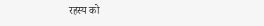रहस्य को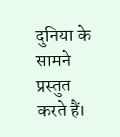दुनिया के सामने प्रस्तुत करते हैं।